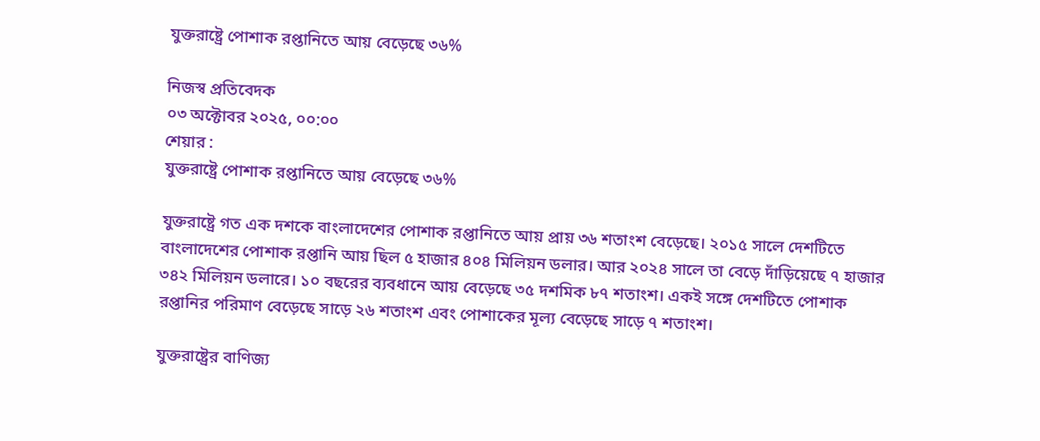যুক্তরাষ্ট্রে পোশাক রপ্তানিতে আয় বেড়েছে ৩৬%

নিজস্ব প্রতিবেদক
০৩ অক্টোবর ২০২৫, ০০:০০
শেয়ার :
যুক্তরাষ্ট্রে পোশাক রপ্তানিতে আয় বেড়েছে ৩৬%

যুক্তরাষ্ট্রে গত এক দশকে বাংলাদেশের পোশাক রপ্তানিতে আয় প্রায় ৩৬ শতাংশ বেড়েছে। ২০১৫ সালে দেশটিতে বাংলাদেশের পোশাক রপ্তানি আয় ছিল ৫ হাজার ৪০৪ মিলিয়ন ডলার। আর ২০২৪ সালে তা বেড়ে দাঁড়িয়েছে ৭ হাজার ৩৪২ মিলিয়ন ডলারে। ১০ বছরের ব্যবধানে আয় বেড়েছে ৩৫ দশমিক ৮৭ শতাংশ। একই সঙ্গে দেশটিতে পোশাক রপ্তানির পরিমাণ বেড়েছে সাড়ে ২৬ শতাংশ এবং পোশাকের মূল্য বেড়েছে সাড়ে ৭ শতাংশ।

যুক্তরাষ্ট্রের বাণিজ্য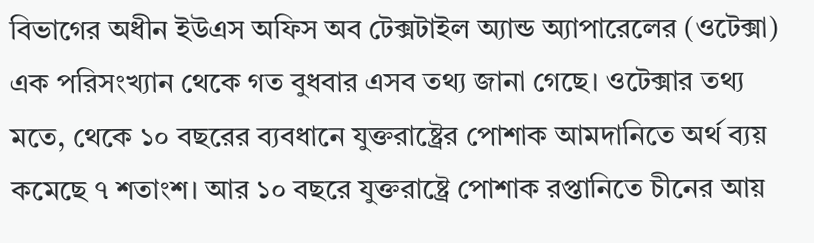বিভাগের অধীন ইউএস অফিস অব টেক্সটাইল অ্যান্ড অ্যাপারেলের (ওটেক্সা) এক পরিসংখ্যান থেকে গত বুধবার এসব তথ্য জানা গেছে। ওটেক্সার তথ্য মতে, থেকে ১০ বছরের ব্যবধানে যুক্তরাষ্ট্রের পোশাক আমদানিতে অর্থ ব্যয় কমেছে ৭ শতাংশ। আর ১০ বছরে যুক্তরাষ্ট্রে পোশাক রপ্তানিতে চীনের আয়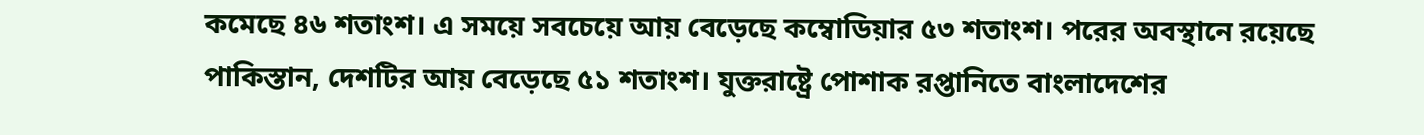কমেছে ৪৬ শতাংশ। এ সময়ে সবচেয়ে আয় বেড়েছে কম্বোডিয়ার ৫৩ শতাংশ। পরের অবস্থানে রয়েছে পাকিস্তান, দেশটির আয় বেড়েছে ৫১ শতাংশ। যুক্তরাষ্ট্রে পোশাক রপ্তানিতে বাংলাদেশের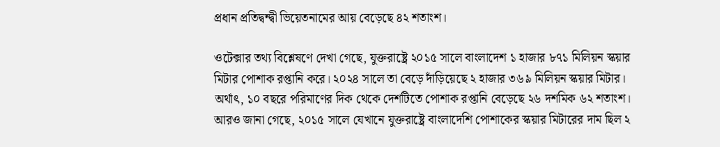প্রধান প্রতিদ্বন্দ্বী ভিয়েতনামের আয় বেড়েছে ৪২ শতাংশ।

ওটেক্সার তথ্য বিশ্লেষণে দেখা গেছে, যুক্তরাষ্ট্রে ২০১৫ সালে বাংলাদেশ ১ হাজার ৮৭১ মিলিয়ন স্কয়ার মিটার পোশাক রপ্তানি করে। ২০২৪ সালে তা বেড়ে দাঁড়িয়েছে ২ হাজার ৩৬৯ মিলিয়ন স্কয়ার মিটার। অর্থাৎ, ১০ বছরে পরিমাণের দিক থেকে দেশটিতে পোশাক রপ্তানি বেড়েছে ২৬ দশমিক ৬২ শতাংশ। আরও জানা গেছে, ২০১৫ সালে যেখানে যুক্তরাষ্ট্রে বাংলাদেশি পোশাকের স্কয়ার মিটারের দাম ছিল ২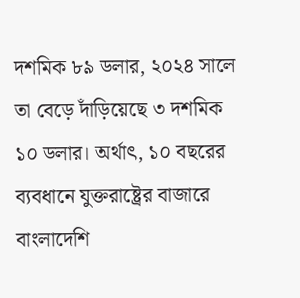দশমিক ৮৯ ডলার, ২০২৪ সালে তা বেড়ে দাঁড়িয়েছে ৩ দশমিক ১০ ডলার। অর্থাৎ, ১০ বছরের ব্যবধানে যুক্তরাষ্ট্রের বাজারে বাংলাদেশি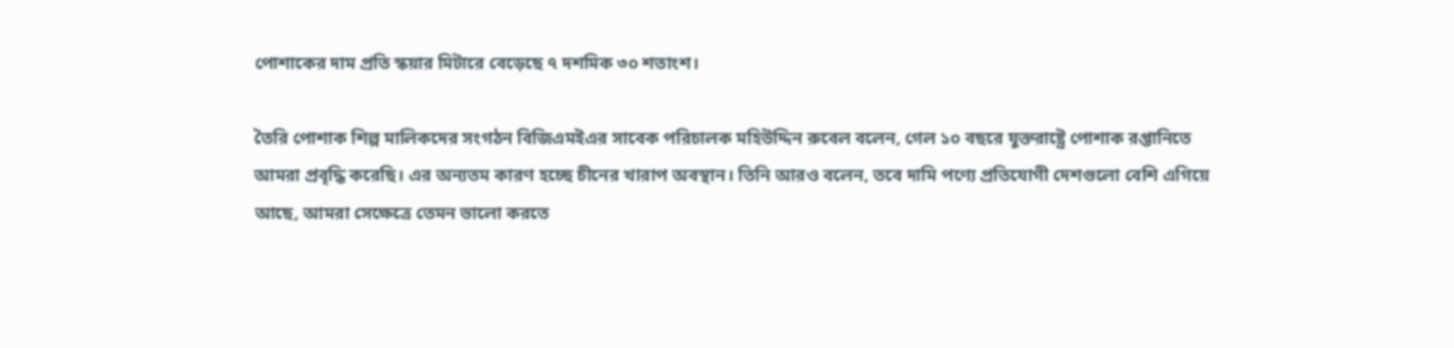পোশাকের দাম প্রতি স্কয়ার মিটারে বেড়েছে ৭ দশমিক ৩০ শতাংশ।

তৈরি পোশাক শিল্প মালিকদের সংগঠন বিজিএমইএর সাবেক পরিচালক মহিউদ্দিন রুবেল বলেন, গেল ১০ বছরে যুক্তরাষ্ট্রে পোশাক রপ্তানিতে আমরা প্রবৃদ্ধি করেছি। এর অন্যতম কারণ হচ্ছে চীনের খারাপ অবস্থান। তিনি আরও বলেন, তবে দামি পণ্যে প্রতিযোগী দেশগুলো বেশি এগিয়ে আছে, আমরা সেক্ষেত্রে তেমন ভালো করতে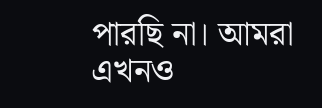পারছি না। আমরা এখনও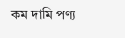কম দামি পণ্য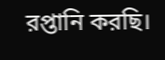রপ্তানি করছি।